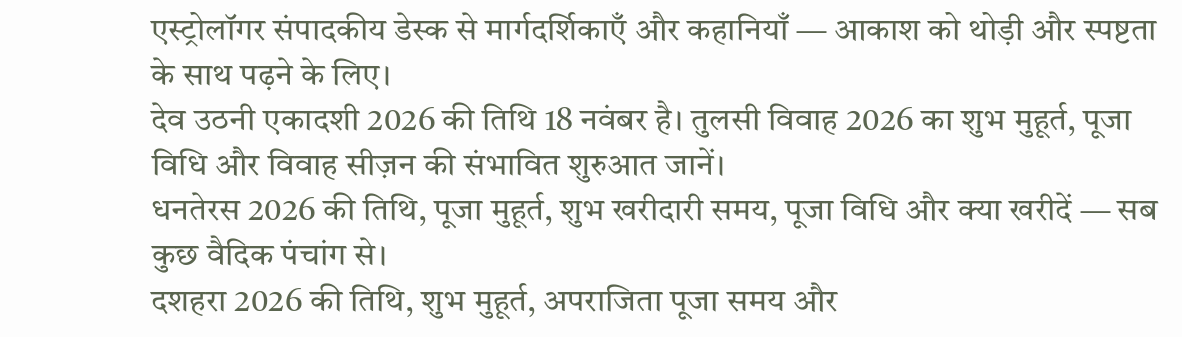एस्ट्रोलॉगर संपादकीय डेस्क से मार्गदर्शिकाएँ और कहानियाँ — आकाश को थोड़ी और स्पष्टता के साथ पढ़ने के लिए।
देव उठनी एकादशी 2026 की तिथि 18 नवंबर है। तुलसी विवाह 2026 का शुभ मुहूर्त, पूजा विधि और विवाह सीज़न की संभावित शुरुआत जानें।
धनतेरस 2026 की तिथि, पूजा मुहूर्त, शुभ खरीदारी समय, पूजा विधि और क्या खरीदें — सब कुछ वैदिक पंचांग से।
दशहरा 2026 की तिथि, शुभ मुहूर्त, अपराजिता पूजा समय और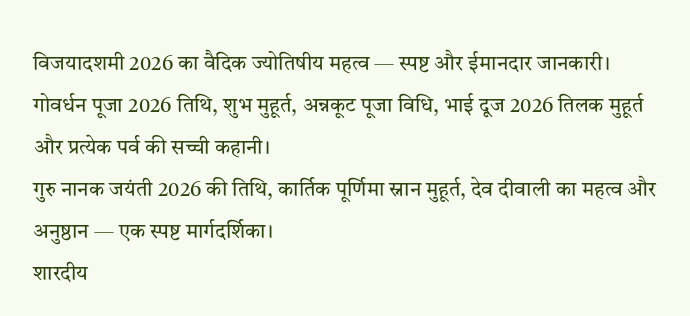विजयादशमी 2026 का वैदिक ज्योतिषीय महत्व — स्पष्ट और ईमानदार जानकारी।
गोवर्धन पूजा 2026 तिथि, शुभ मुहूर्त, अन्नकूट पूजा विधि, भाई दूज 2026 तिलक मुहूर्त और प्रत्येक पर्व की सच्ची कहानी।
गुरु नानक जयंती 2026 की तिथि, कार्तिक पूर्णिमा स्नान मुहूर्त, देव दीवाली का महत्व और अनुष्ठान — एक स्पष्ट मार्गदर्शिका।
शारदीय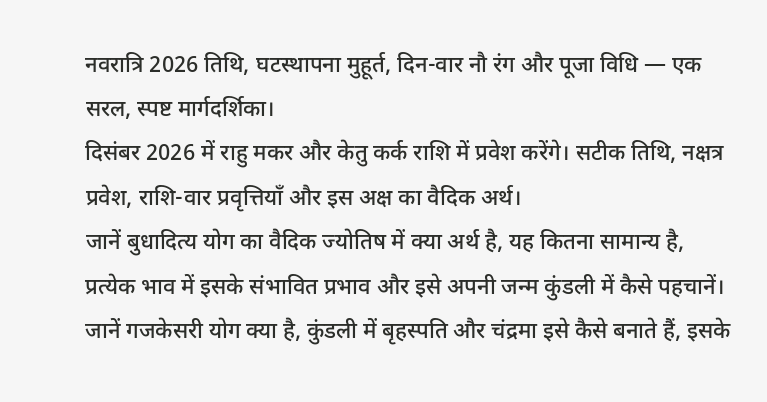नवरात्रि 2026 तिथि, घटस्थापना मुहूर्त, दिन-वार नौ रंग और पूजा विधि — एक सरल, स्पष्ट मार्गदर्शिका।
दिसंबर 2026 में राहु मकर और केतु कर्क राशि में प्रवेश करेंगे। सटीक तिथि, नक्षत्र प्रवेश, राशि-वार प्रवृत्तियाँ और इस अक्ष का वैदिक अर्थ।
जानें बुधादित्य योग का वैदिक ज्योतिष में क्या अर्थ है, यह कितना सामान्य है, प्रत्येक भाव में इसके संभावित प्रभाव और इसे अपनी जन्म कुंडली में कैसे पहचानें।
जानें गजकेसरी योग क्या है, कुंडली में बृहस्पति और चंद्रमा इसे कैसे बनाते हैं, इसके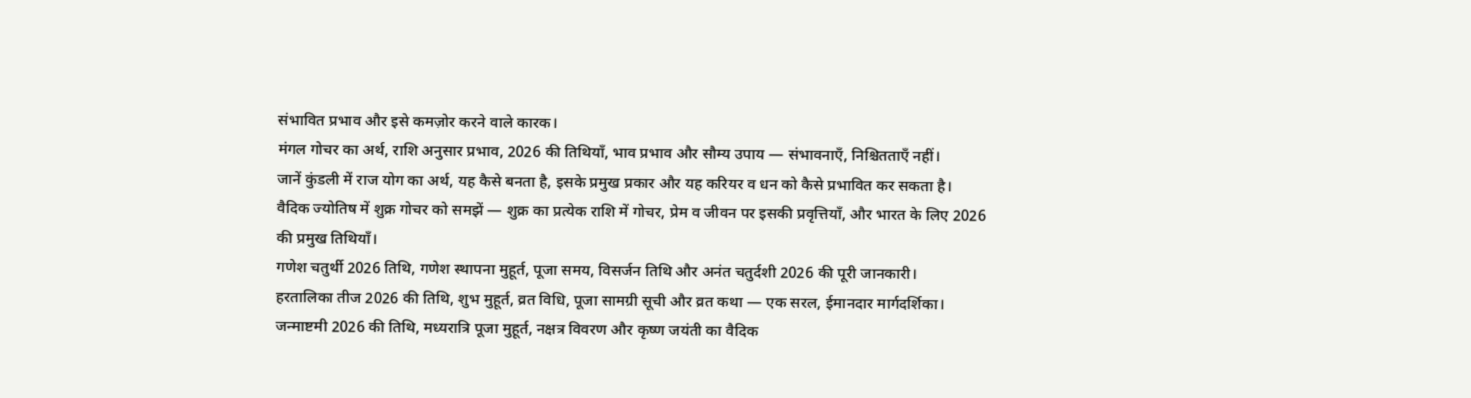संभावित प्रभाव और इसे कमज़ोर करने वाले कारक।
मंगल गोचर का अर्थ, राशि अनुसार प्रभाव, 2026 की तिथियाँ, भाव प्रभाव और सौम्य उपाय — संभावनाएँ, निश्चितताएँ नहीं।
जानें कुंडली में राज योग का अर्थ, यह कैसे बनता है, इसके प्रमुख प्रकार और यह करियर व धन को कैसे प्रभावित कर सकता है।
वैदिक ज्योतिष में शुक्र गोचर को समझें — शुक्र का प्रत्येक राशि में गोचर, प्रेम व जीवन पर इसकी प्रवृत्तियाँ, और भारत के लिए 2026 की प्रमुख तिथियाँ।
गणेश चतुर्थी 2026 तिथि, गणेश स्थापना मुहूर्त, पूजा समय, विसर्जन तिथि और अनंत चतुर्दशी 2026 की पूरी जानकारी।
हरतालिका तीज 2026 की तिथि, शुभ मुहूर्त, व्रत विधि, पूजा सामग्री सूची और व्रत कथा — एक सरल, ईमानदार मार्गदर्शिका।
जन्माष्टमी 2026 की तिथि, मध्यरात्रि पूजा मुहूर्त, नक्षत्र विवरण और कृष्ण जयंती का वैदिक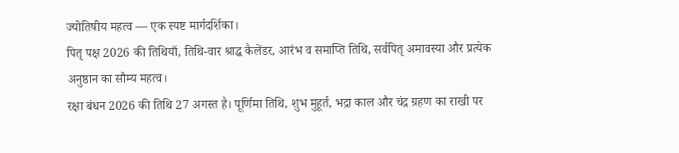ज्योतिषीय महत्व — एक स्पष्ट मार्गदर्शिका।
पितृ पक्ष 2026 की तिथियाँ, तिथि-वार श्राद्ध कैलेंडर, आरंभ व समाप्ति तिथि, सर्वपितृ अमावस्या और प्रत्येक अनुष्ठान का सौम्य महत्व।
रक्षा बंधन 2026 की तिथि 27 अगस्त है। पूर्णिमा तिथि, शुभ मुहूर्त, भद्रा काल और चंद्र ग्रहण का राखी पर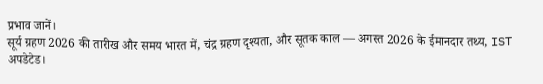प्रभाव जानें।
सूर्य ग्रहण 2026 की तारीख और समय भारत में, चंद्र ग्रहण दृश्यता, और सूतक काल — अगस्त 2026 के ईमानदार तथ्य, IST अपडेटेड।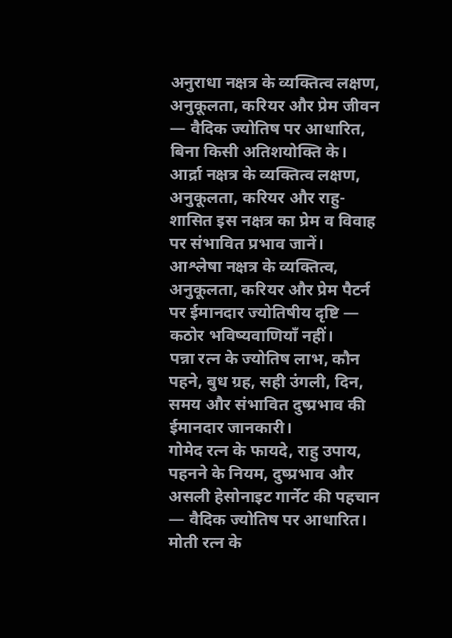अनुराधा नक्षत्र के व्यक्तित्व लक्षण, अनुकूलता, करियर और प्रेम जीवन — वैदिक ज्योतिष पर आधारित, बिना किसी अतिशयोक्ति के।
आर्द्रा नक्षत्र के व्यक्तित्व लक्षण, अनुकूलता, करियर और राहु-शासित इस नक्षत्र का प्रेम व विवाह पर संभावित प्रभाव जानें।
आश्लेषा नक्षत्र के व्यक्तित्व, अनुकूलता, करियर और प्रेम पैटर्न पर ईमानदार ज्योतिषीय दृष्टि — कठोर भविष्यवाणियाँ नहीं।
पन्ना रत्न के ज्योतिष लाभ, कौन पहने, बुध ग्रह, सही उंगली, दिन, समय और संभावित दुष्प्रभाव की ईमानदार जानकारी।
गोमेद रत्न के फायदे, राहु उपाय, पहनने के नियम, दुष्प्रभाव और असली हेसोनाइट गार्नेट की पहचान — वैदिक ज्योतिष पर आधारित।
मोती रत्न के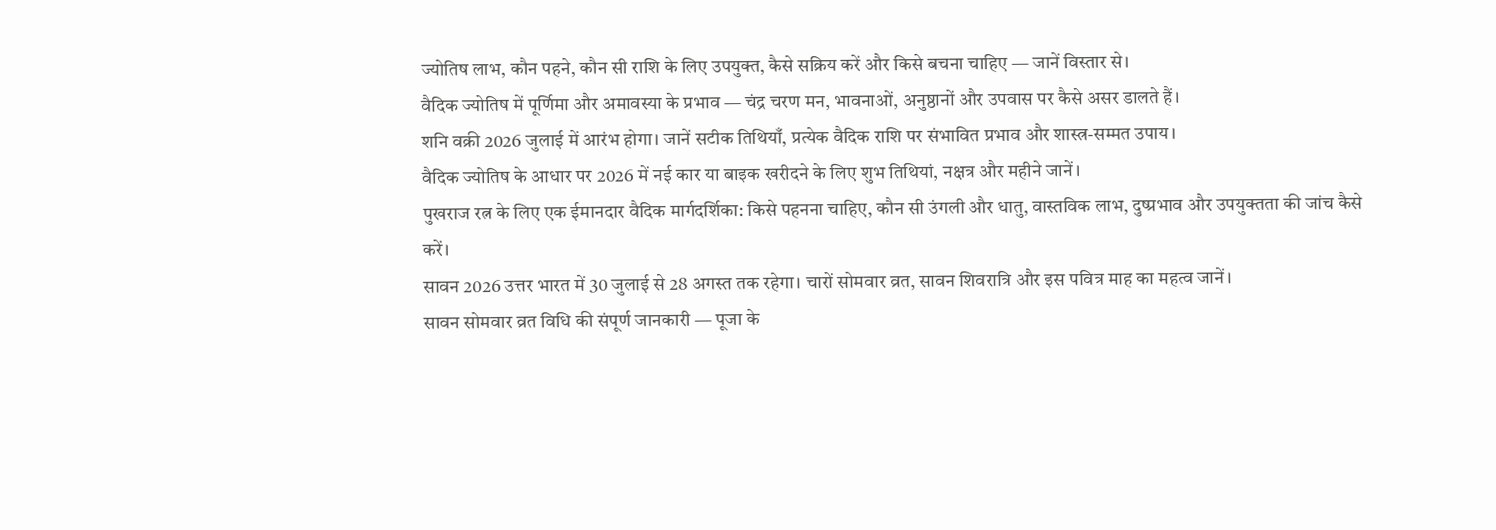ज्योतिष लाभ, कौन पहने, कौन सी राशि के लिए उपयुक्त, कैसे सक्रिय करें और किसे बचना चाहिए — जानें विस्तार से।
वैदिक ज्योतिष में पूर्णिमा और अमावस्या के प्रभाव — चंद्र चरण मन, भावनाओं, अनुष्ठानों और उपवास पर कैसे असर डालते हैं।
शनि वक्री 2026 जुलाई में आरंभ होगा। जानें सटीक तिथियाँ, प्रत्येक वैदिक राशि पर संभावित प्रभाव और शास्त्र-सम्मत उपाय।
वैदिक ज्योतिष के आधार पर 2026 में नई कार या बाइक खरीदने के लिए शुभ तिथियां, नक्षत्र और महीने जानें।
पुखराज रत्न के लिए एक ईमानदार वैदिक मार्गदर्शिका: किसे पहनना चाहिए, कौन सी उंगली और धातु, वास्तविक लाभ, दुष्प्रभाव और उपयुक्तता की जांच कैसे करें।
सावन 2026 उत्तर भारत में 30 जुलाई से 28 अगस्त तक रहेगा। चारों सोमवार व्रत, सावन शिवरात्रि और इस पवित्र माह का महत्व जानें।
सावन सोमवार व्रत विधि की संपूर्ण जानकारी — पूजा के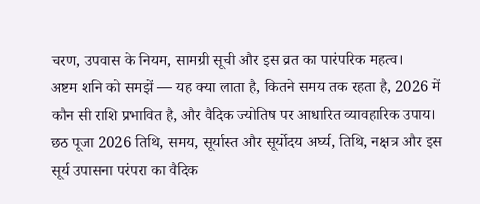चरण, उपवास के नियम, सामग्री सूची और इस व्रत का पारंपरिक महत्व।
अष्टम शनि को समझें — यह क्या लाता है, कितने समय तक रहता है, 2026 में कौन सी राशि प्रभावित है, और वैदिक ज्योतिष पर आधारित व्यावहारिक उपाय।
छठ पूजा 2026 तिथि, समय, सूर्यास्त और सूर्योदय अर्घ्य, तिथि, नक्षत्र और इस सूर्य उपासना परंपरा का वैदिक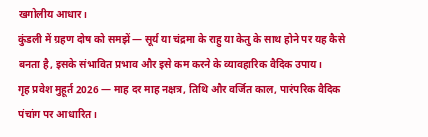खगोलीय आधार।
कुंडली में ग्रहण दोष को समझें — सूर्य या चंद्रमा के राहु या केतु के साथ होने पर यह कैसे बनता है, इसके संभावित प्रभाव और इसे कम करने के व्यावहारिक वैदिक उपाय।
गृह प्रवेश मुहूर्त 2026 — माह दर माह नक्षत्र, तिथि और वर्जित काल, पारंपरिक वैदिक पंचांग पर आधारित।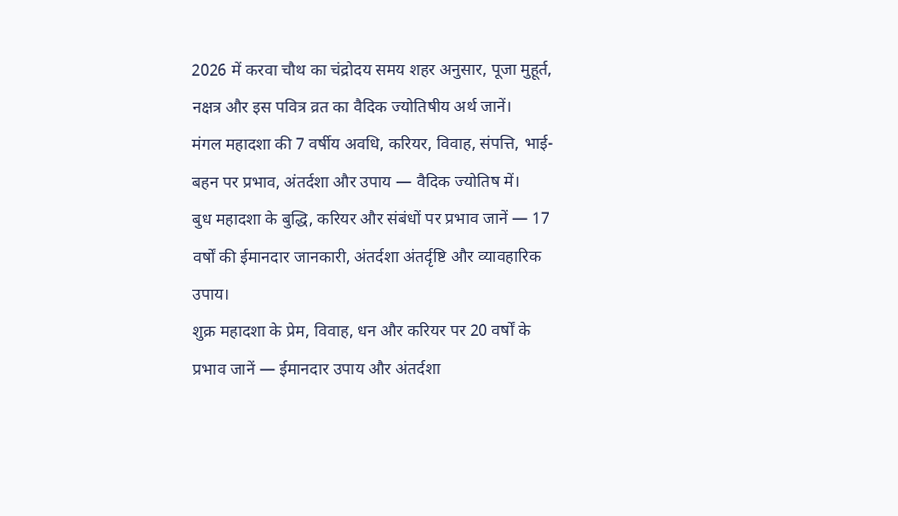2026 में करवा चौथ का चंद्रोदय समय शहर अनुसार, पूजा मुहूर्त, नक्षत्र और इस पवित्र व्रत का वैदिक ज्योतिषीय अर्थ जानें।
मंगल महादशा की 7 वर्षीय अवधि, करियर, विवाह, संपत्ति, भाई-बहन पर प्रभाव, अंतर्दशा और उपाय — वैदिक ज्योतिष में।
बुध महादशा के बुद्धि, करियर और संबंधों पर प्रभाव जानें — 17 वर्षों की ईमानदार जानकारी, अंतर्दशा अंतर्दृष्टि और व्यावहारिक उपाय।
शुक्र महादशा के प्रेम, विवाह, धन और करियर पर 20 वर्षों के प्रभाव जानें — ईमानदार उपाय और अंतर्दशा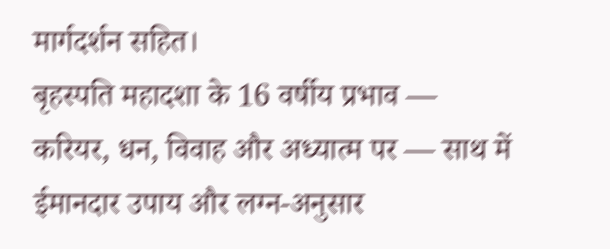मार्गदर्शन सहित।
बृहस्पति महादशा के 16 वर्षीय प्रभाव — करियर, धन, विवाह और अध्यात्म पर — साथ में ईमानदार उपाय और लग्न-अनुसार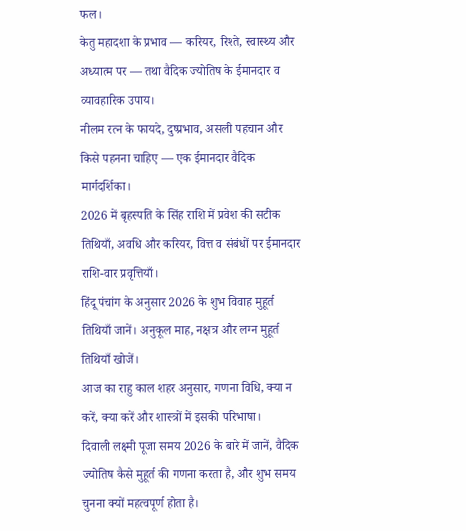फल।
केतु महादशा के प्रभाव — करियर, रिश्ते, स्वास्थ्य और अध्यात्म पर — तथा वैदिक ज्योतिष के ईमानदार व व्यावहारिक उपाय।
नीलम रत्न के फायदे, दुष्प्रभाव, असली पहचान और किसे पहनना चाहिए — एक ईमानदार वैदिक मार्गदर्शिका।
2026 में बृहस्पति के सिंह राशि में प्रवेश की सटीक तिथियाँ, अवधि और करियर, वित्त व संबंधों पर ईमानदार राशि-वार प्रवृत्तियाँ।
हिंदू पंचांग के अनुसार 2026 के शुभ विवाह मुहूर्त तिथियाँ जानें। अनुकूल माह, नक्षत्र और लग्न मुहूर्त तिथियाँ खोजें।
आज का राहु काल शहर अनुसार, गणना विधि, क्या न करें, क्या करें और शास्त्रों में इसकी परिभाषा।
दिवाली लक्ष्मी पूजा समय 2026 के बारे में जानें, वैदिक ज्योतिष कैसे मुहूर्त की गणना करता है, और शुभ समय चुनना क्यों महत्वपूर्ण होता है।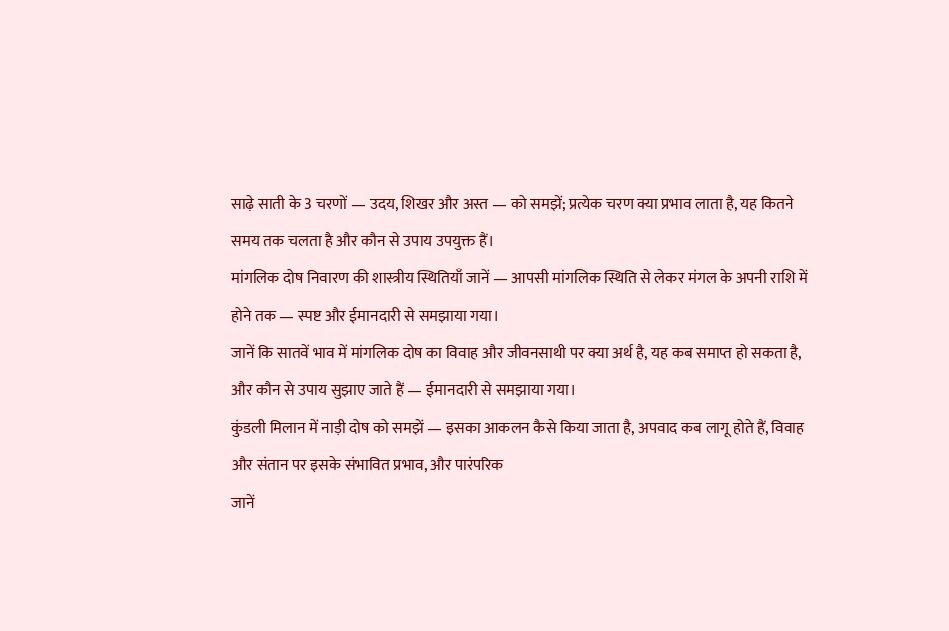साढ़े साती के 3 चरणों — उदय, शिखर और अस्त — को समझें; प्रत्येक चरण क्या प्रभाव लाता है, यह कितने समय तक चलता है और कौन से उपाय उपयुक्त हैं।
मांगलिक दोष निवारण की शास्त्रीय स्थितियाँ जानें — आपसी मांगलिक स्थिति से लेकर मंगल के अपनी राशि में होने तक — स्पष्ट और ईमानदारी से समझाया गया।
जानें कि सातवें भाव में मांगलिक दोष का विवाह और जीवनसाथी पर क्या अर्थ है, यह कब समाप्त हो सकता है, और कौन से उपाय सुझाए जाते हैं — ईमानदारी से समझाया गया।
कुंडली मिलान में नाड़ी दोष को समझें — इसका आकलन कैसे किया जाता है, अपवाद कब लागू होते हैं, विवाह और संतान पर इसके संभावित प्रभाव, और पारंपरिक
जानें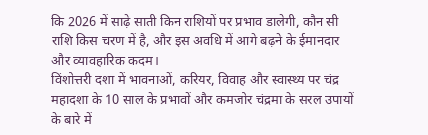कि 2026 में साढ़े साती किन राशियों पर प्रभाव डालेगी, कौन सी राशि किस चरण में है, और इस अवधि में आगे बढ़ने के ईमानदार और व्यावहारिक कदम।
विंशोत्तरी दशा में भावनाओं, करियर, विवाह और स्वास्थ्य पर चंद्र महादशा के 10 साल के प्रभावों और कमजोर चंद्रमा के सरल उपायों के बारे में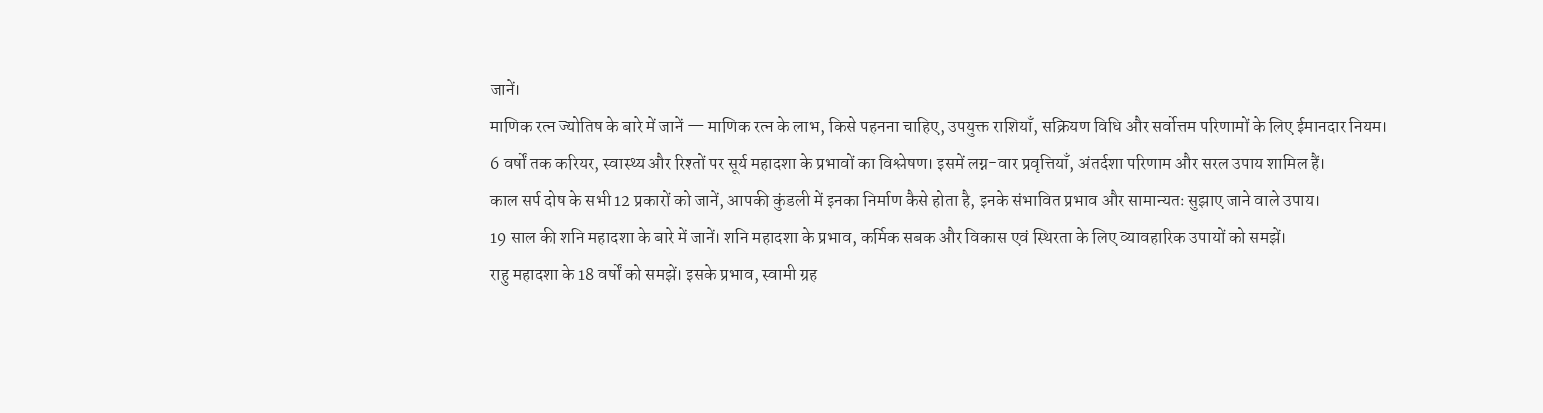जानें।
माणिक रत्न ज्योतिष के बारे में जानें — माणिक रत्न के लाभ, किसे पहनना चाहिए, उपयुक्त राशियाँ, सक्रियण विधि और सर्वोत्तम परिणामों के लिए ईमानदार नियम।
6 वर्षों तक करियर, स्वास्थ्य और रिश्तों पर सूर्य महादशा के प्रभावों का विश्लेषण। इसमें लग्न-वार प्रवृत्तियाँ, अंतर्दशा परिणाम और सरल उपाय शामिल हैं।
काल सर्प दोष के सभी 12 प्रकारों को जानें, आपकी कुंडली में इनका निर्माण कैसे होता है, इनके संभावित प्रभाव और सामान्यतः सुझाए जाने वाले उपाय।
19 साल की शनि महादशा के बारे में जानें। शनि महादशा के प्रभाव, कर्मिक सबक और विकास एवं स्थिरता के लिए व्यावहारिक उपायों को समझें।
राहु महादशा के 18 वर्षों को समझें। इसके प्रभाव, स्वामी ग्रह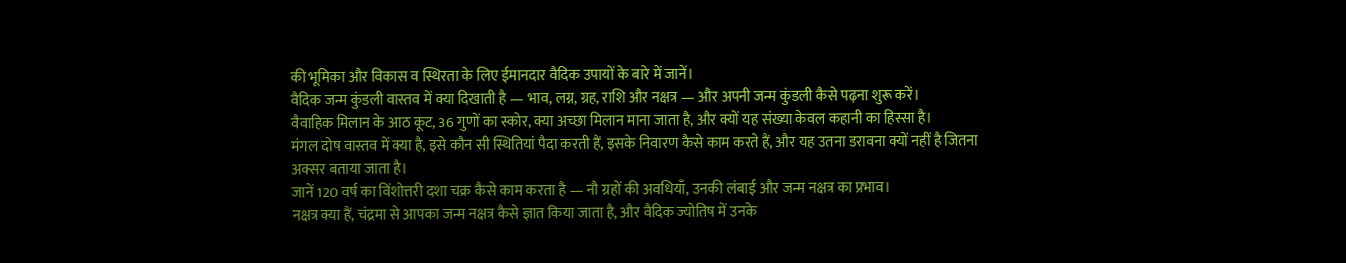की भूमिका और विकास व स्थिरता के लिए ईमानदार वैदिक उपायों के बारे में जानें।
वैदिक जन्म कुंडली वास्तव में क्या दिखाती है — भाव, लग्न, ग्रह, राशि और नक्षत्र — और अपनी जन्म कुंडली कैसे पढ़ना शुरू करें।
वैवाहिक मिलान के आठ कूट, 36 गुणों का स्कोर, क्या अच्छा मिलान माना जाता है, और क्यों यह संख्या केवल कहानी का हिस्सा है।
मंगल दोष वास्तव में क्या है, इसे कौन सी स्थितियां पैदा करती हैं, इसके निवारण कैसे काम करते हैं, और यह उतना डरावना क्यों नहीं है जितना अक्सर बताया जाता है।
जानें 120 वर्ष का विंशोत्तरी दशा चक्र कैसे काम करता है — नौ ग्रहों की अवधियाँ, उनकी लंबाई और जन्म नक्षत्र का प्रभाव।
नक्षत्र क्या हैं, चंद्रमा से आपका जन्म नक्षत्र कैसे ज्ञात किया जाता है, और वैदिक ज्योतिष में उनके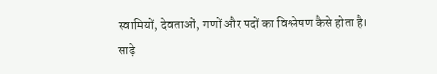स्वामियों, देवताओं, गणों और पदों का विश्लेषण कैसे होता है।
साढ़े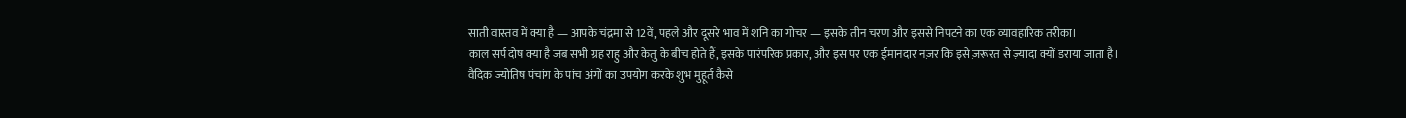साती वास्तव में क्या है — आपके चंद्रमा से 12वें, पहले और दूसरे भाव में शनि का गोचर — इसके तीन चरण और इससे निपटने का एक व्यावहारिक तरीका।
काल सर्प दोष क्या है जब सभी ग्रह राहु और केतु के बीच होते हैं, इसके पारंपरिक प्रकार, और इस पर एक ईमानदार नज़र कि इसे ज़रूरत से ज़्यादा क्यों डराया जाता है।
वैदिक ज्योतिष पंचांग के पांच अंगों का उपयोग करके शुभ मुहूर्त कैसे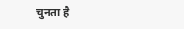चुनता है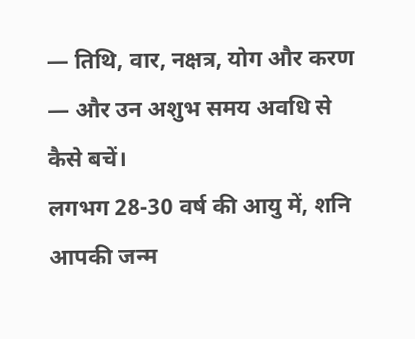— तिथि, वार, नक्षत्र, योग और करण — और उन अशुभ समय अवधि से कैसे बचें।
लगभग 28-30 वर्ष की आयु में, शनि आपकी जन्म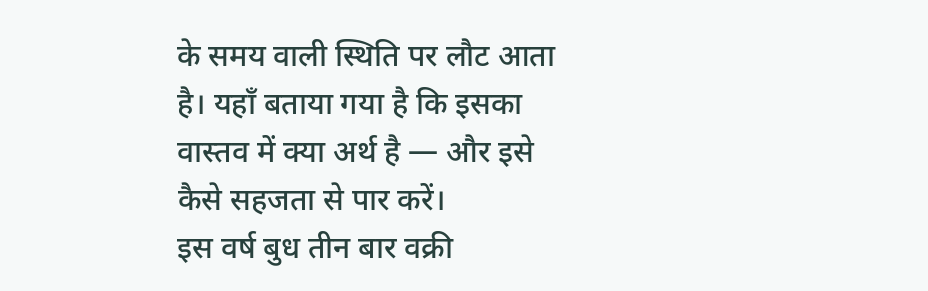के समय वाली स्थिति पर लौट आता है। यहाँ बताया गया है कि इसका वास्तव में क्या अर्थ है — और इसे कैसे सहजता से पार करें।
इस वर्ष बुध तीन बार वक्री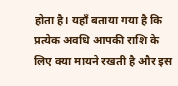होता है। यहाँ बताया गया है कि प्रत्येक अवधि आपकी राशि के लिए क्या मायने रखती है और इस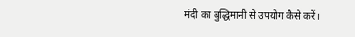मंदी का बुद्धिमानी से उपयोग कैसे करें।